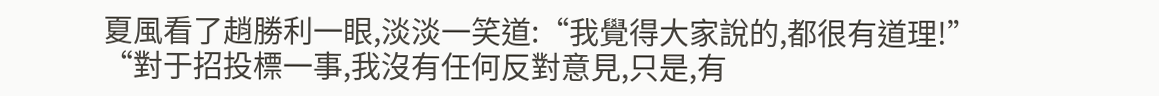夏風看了趙勝利一眼,淡淡一笑道:“我覺得大家說的,都很有道理!”
“對于招投標一事,我沒有任何反對意見,只是,有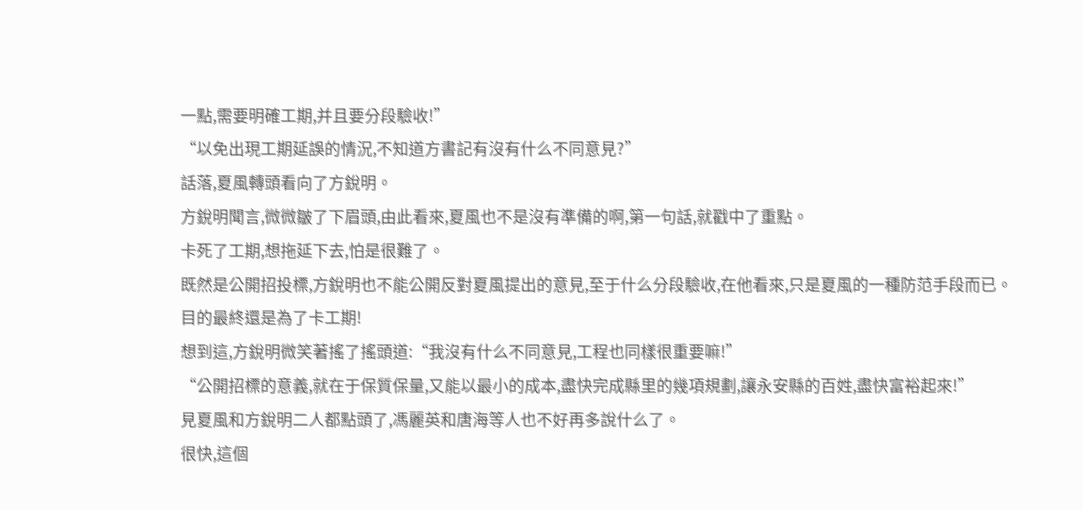一點,需要明確工期,并且要分段驗收!”
“以免出現工期延誤的情況,不知道方書記有沒有什么不同意見?”
話落,夏風轉頭看向了方銳明。
方銳明聞言,微微皺了下眉頭,由此看來,夏風也不是沒有準備的啊,第一句話,就戳中了重點。
卡死了工期,想拖延下去,怕是很難了。
既然是公開招投標,方銳明也不能公開反對夏風提出的意見,至于什么分段驗收,在他看來,只是夏風的一種防范手段而已。
目的最終還是為了卡工期!
想到這,方銳明微笑著搖了搖頭道:“我沒有什么不同意見,工程也同樣很重要嘛!”
“公開招標的意義,就在于保質保量,又能以最小的成本,盡快完成縣里的幾項規劃,讓永安縣的百姓,盡快富裕起來!”
見夏風和方銳明二人都點頭了,馮麗英和唐海等人也不好再多說什么了。
很快,這個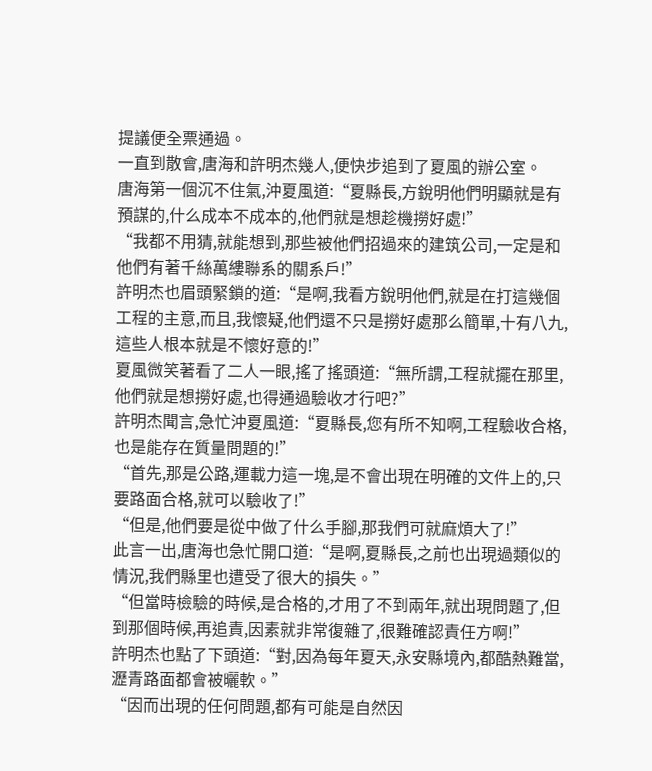提議便全票通過。
一直到散會,唐海和許明杰幾人,便快步追到了夏風的辦公室。
唐海第一個沉不住氣,沖夏風道:“夏縣長,方銳明他們明顯就是有預謀的,什么成本不成本的,他們就是想趁機撈好處!”
“我都不用猜,就能想到,那些被他們招過來的建筑公司,一定是和他們有著千絲萬縷聯系的關系戶!”
許明杰也眉頭緊鎖的道:“是啊,我看方銳明他們,就是在打這幾個工程的主意,而且,我懷疑,他們還不只是撈好處那么簡單,十有八九,這些人根本就是不懷好意的!”
夏風微笑著看了二人一眼,搖了搖頭道:“無所謂,工程就擺在那里,他們就是想撈好處,也得通過驗收才行吧?”
許明杰聞言,急忙沖夏風道:“夏縣長,您有所不知啊,工程驗收合格,也是能存在質量問題的!”
“首先,那是公路,運載力這一塊,是不會出現在明確的文件上的,只要路面合格,就可以驗收了!”
“但是,他們要是從中做了什么手腳,那我們可就麻煩大了!”
此言一出,唐海也急忙開口道:“是啊,夏縣長,之前也出現過類似的情況,我們縣里也遭受了很大的損失。”
“但當時檢驗的時候,是合格的,才用了不到兩年,就出現問題了,但到那個時候,再追責,因素就非常復雜了,很難確認責任方啊!”
許明杰也點了下頭道:“對,因為每年夏天,永安縣境內,都酷熱難當,瀝青路面都會被曬軟。”
“因而出現的任何問題,都有可能是自然因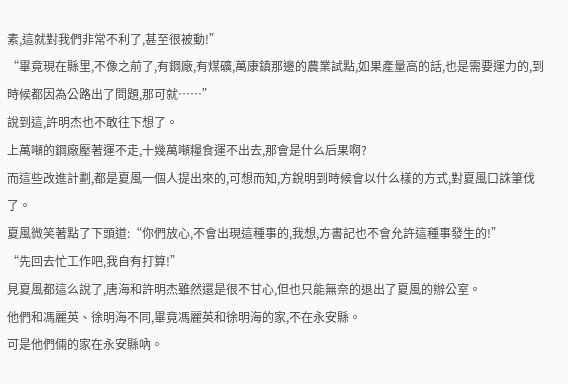素,這就對我們非常不利了,甚至很被動!”
“畢竟現在縣里,不像之前了,有鋼廠,有煤礦,萬康鎮那邊的農業試點,如果產量高的話,也是需要運力的,到時候都因為公路出了問題,那可就……”
說到這,許明杰也不敢往下想了。
上萬噸的鋼廠壓著運不走,十幾萬噸糧食運不出去,那會是什么后果啊?
而這些改進計劃,都是夏風一個人提出來的,可想而知,方銳明到時候會以什么樣的方式,對夏風口誅筆伐了。
夏風微笑著點了下頭道:“你們放心,不會出現這種事的,我想,方書記也不會允許這種事發生的!”
“先回去忙工作吧,我自有打算!”
見夏風都這么說了,唐海和許明杰雖然還是很不甘心,但也只能無奈的退出了夏風的辦公室。
他們和馮麗英、徐明海不同,畢竟馮麗英和徐明海的家,不在永安縣。
可是他們倆的家在永安縣吶。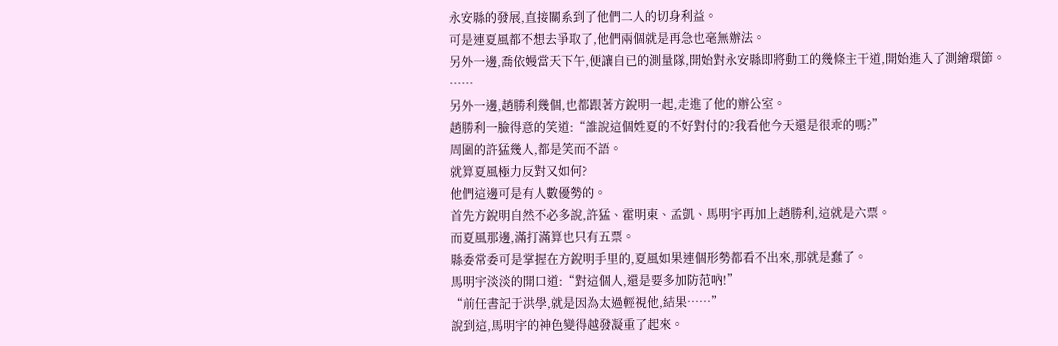永安縣的發展,直接關系到了他們二人的切身利益。
可是連夏風都不想去爭取了,他們兩個就是再急也毫無辦法。
另外一邊,喬依嫚當天下午,便讓自已的測量隊,開始對永安縣即將動工的幾條主干道,開始進入了測繪環節。
……
另外一邊,趙勝利幾個,也都跟著方銳明一起,走進了他的辦公室。
趙勝利一臉得意的笑道:“誰說這個姓夏的不好對付的?我看他今天還是很乖的嗎?”
周圍的許猛幾人,都是笑而不語。
就算夏風極力反對又如何?
他們這邊可是有人數優勢的。
首先方銳明自然不必多說,許猛、霍明東、孟凱、馬明宇再加上趙勝利,這就是六票。
而夏風那邊,滿打滿算也只有五票。
縣委常委可是掌握在方銳明手里的,夏風如果連個形勢都看不出來,那就是蠢了。
馬明宇淡淡的開口道:“對這個人,還是要多加防范吶!”
“前任書記于洪學,就是因為太過輕視他,結果……”
說到這,馬明宇的神色變得越發凝重了起來。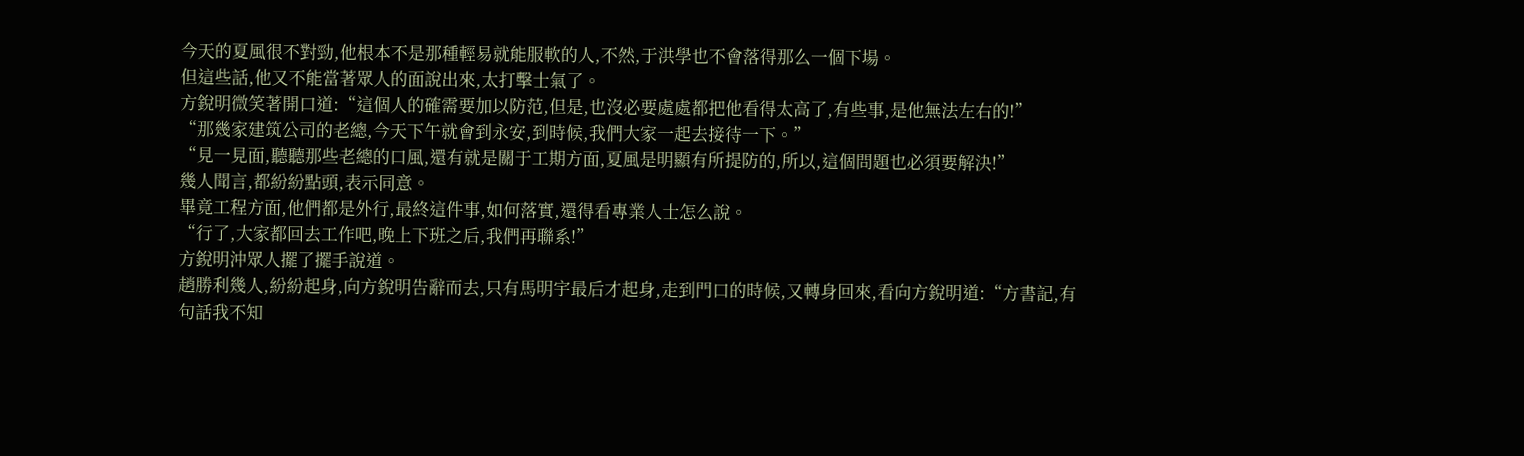今天的夏風很不對勁,他根本不是那種輕易就能服軟的人,不然,于洪學也不會落得那么一個下場。
但這些話,他又不能當著眾人的面說出來,太打擊士氣了。
方銳明微笑著開口道:“這個人的確需要加以防范,但是,也沒必要處處都把他看得太高了,有些事,是他無法左右的!”
“那幾家建筑公司的老總,今天下午就會到永安,到時候,我們大家一起去接待一下。”
“見一見面,聽聽那些老總的口風,還有就是關于工期方面,夏風是明顯有所提防的,所以,這個問題也必須要解決!”
幾人聞言,都紛紛點頭,表示同意。
畢竟工程方面,他們都是外行,最終這件事,如何落實,還得看專業人士怎么說。
“行了,大家都回去工作吧,晚上下班之后,我們再聯系!”
方銳明沖眾人擺了擺手說道。
趙勝利幾人,紛紛起身,向方銳明告辭而去,只有馬明宇最后才起身,走到門口的時候,又轉身回來,看向方銳明道:“方書記,有句話我不知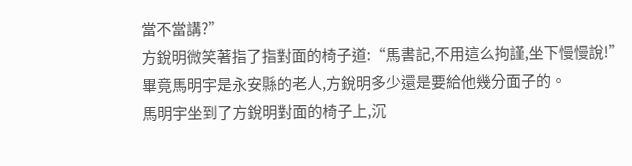當不當講?”
方銳明微笑著指了指對面的椅子道:“馬書記,不用這么拘謹,坐下慢慢說!”
畢竟馬明宇是永安縣的老人,方銳明多少還是要給他幾分面子的。
馬明宇坐到了方銳明對面的椅子上,沉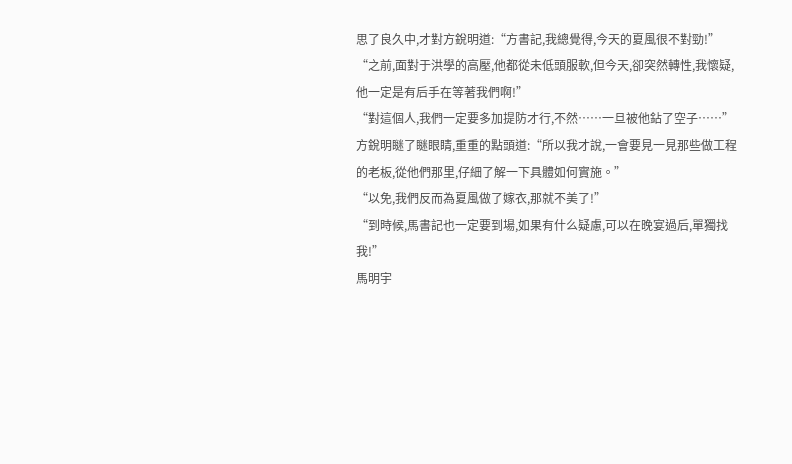思了良久中,才對方銳明道:“方書記,我總覺得,今天的夏風很不對勁!”
“之前,面對于洪學的高壓,他都從未低頭服軟,但今天,卻突然轉性,我懷疑,他一定是有后手在等著我們啊!”
“對這個人,我們一定要多加提防才行,不然……一旦被他鉆了空子……”
方銳明瞇了瞇眼睛,重重的點頭道:“所以我才說,一會要見一見那些做工程的老板,從他們那里,仔細了解一下具體如何實施。”
“以免,我們反而為夏風做了嫁衣,那就不美了!”
“到時候,馬書記也一定要到場,如果有什么疑慮,可以在晚宴過后,單獨找我!”
馬明宇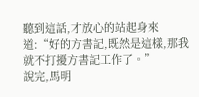聽到這話,才放心的站起身來道:“好的方書記,既然是這樣,那我就不打擾方書記工作了。”
說完,馬明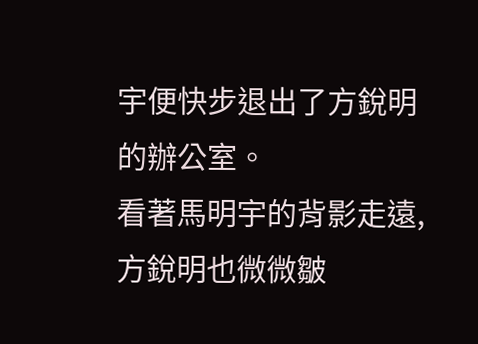宇便快步退出了方銳明的辦公室。
看著馬明宇的背影走遠,方銳明也微微皺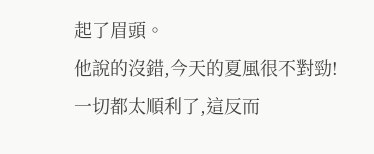起了眉頭。
他說的沒錯,今天的夏風很不對勁!
一切都太順利了,這反而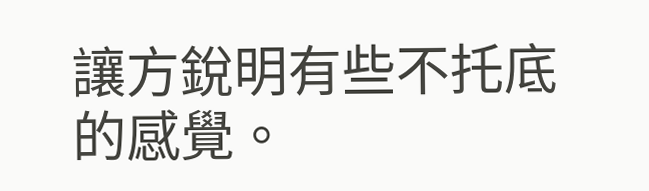讓方銳明有些不托底的感覺。